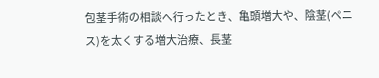包茎手術の相談へ行ったとき、亀頭増大や、陰茎(ペニス)を太くする増大治療、長茎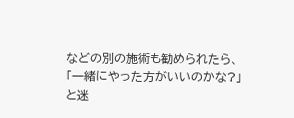などの別の施術も勧められたら、
「一緒にやった方がいいのかな?」
と迷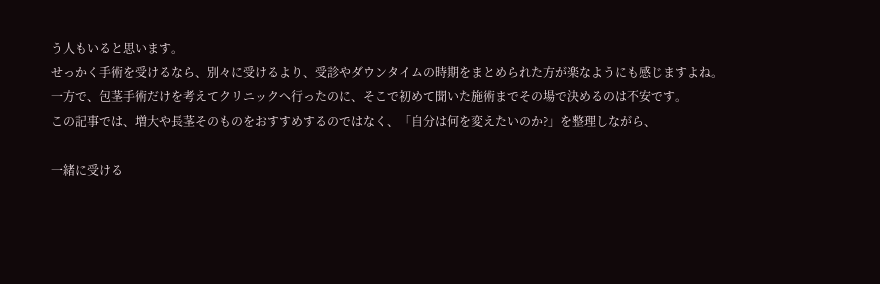う人もいると思います。
せっかく手術を受けるなら、別々に受けるより、受診やダウンタイムの時期をまとめられた方が楽なようにも感じますよね。
一方で、包茎手術だけを考えてクリニックへ行ったのに、そこで初めて聞いた施術までその場で決めるのは不安です。
この記事では、増大や長茎そのものをおすすめするのではなく、「自分は何を変えたいのか?」を整理しながら、

一緒に受ける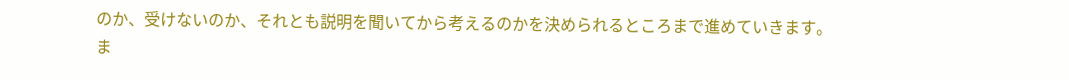のか、受けないのか、それとも説明を聞いてから考えるのかを決められるところまで進めていきます。
ま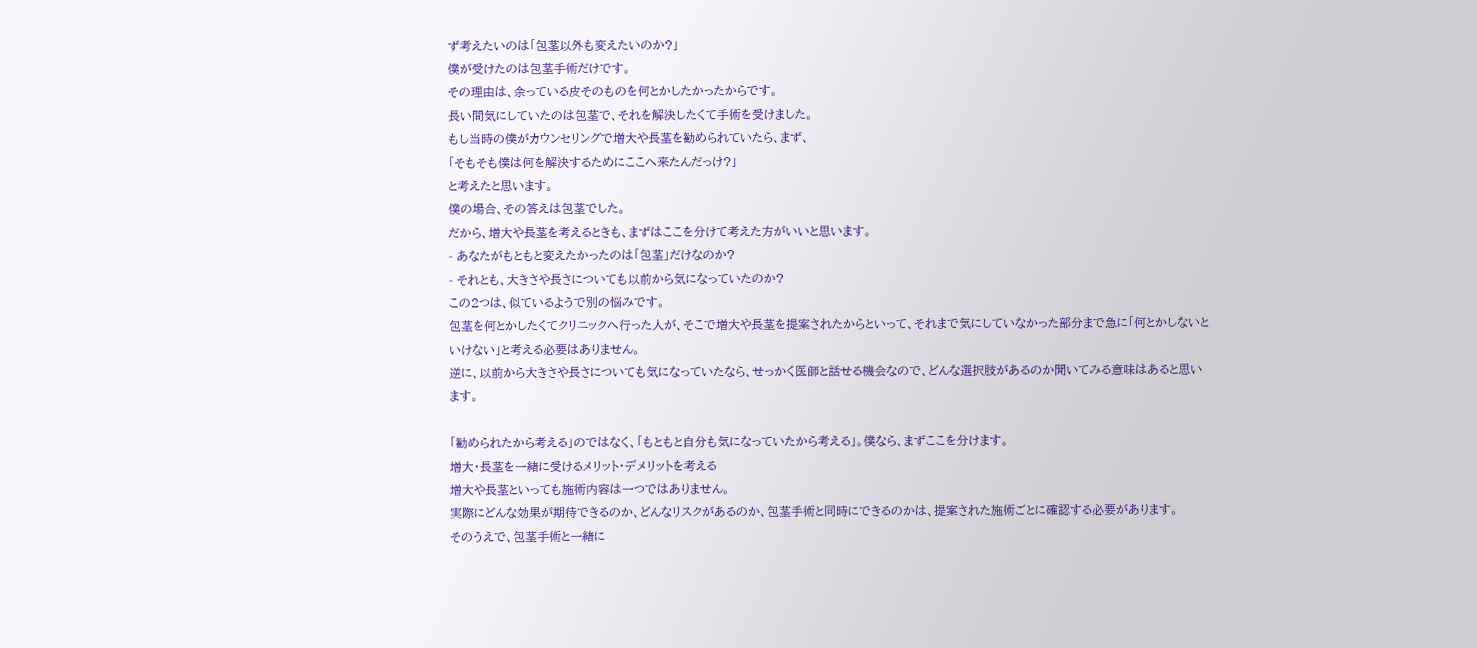ず考えたいのは「包茎以外も変えたいのか?」
僕が受けたのは包茎手術だけです。
その理由は、余っている皮そのものを何とかしたかったからです。
長い間気にしていたのは包茎で、それを解決したくて手術を受けました。
もし当時の僕がカウンセリングで増大や長茎を勧められていたら、まず、
「そもそも僕は何を解決するためにここへ来たんだっけ?」
と考えたと思います。
僕の場合、その答えは包茎でした。
だから、増大や長茎を考えるときも、まずはここを分けて考えた方がいいと思います。
- あなたがもともと変えたかったのは「包茎」だけなのか?
- それとも、大きさや長さについても以前から気になっていたのか?
この2つは、似ているようで別の悩みです。
包茎を何とかしたくてクリニックへ行った人が、そこで増大や長茎を提案されたからといって、それまで気にしていなかった部分まで急に「何とかしないといけない」と考える必要はありません。
逆に、以前から大きさや長さについても気になっていたなら、せっかく医師と話せる機会なので、どんな選択肢があるのか聞いてみる意味はあると思います。

「勧められたから考える」のではなく、「もともと自分も気になっていたから考える」。僕なら、まずここを分けます。
増大・長茎を一緒に受けるメリット・デメリットを考える
増大や長茎といっても施術内容は一つではありません。
実際にどんな効果が期待できるのか、どんなリスクがあるのか、包茎手術と同時にできるのかは、提案された施術ごとに確認する必要があります。
そのうえで、包茎手術と一緒に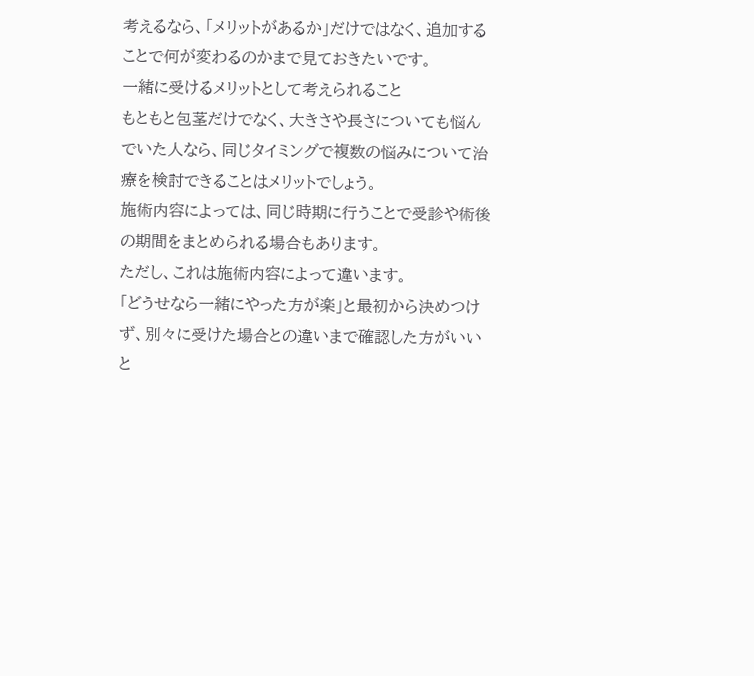考えるなら、「メリットがあるか」だけではなく、追加することで何が変わるのかまで見ておきたいです。
一緒に受けるメリットとして考えられること
もともと包茎だけでなく、大きさや長さについても悩んでいた人なら、同じタイミングで複数の悩みについて治療を検討できることはメリットでしょう。
施術内容によっては、同じ時期に行うことで受診や術後の期間をまとめられる場合もあります。
ただし、これは施術内容によって違います。
「どうせなら一緒にやった方が楽」と最初から決めつけず、別々に受けた場合との違いまで確認した方がいいと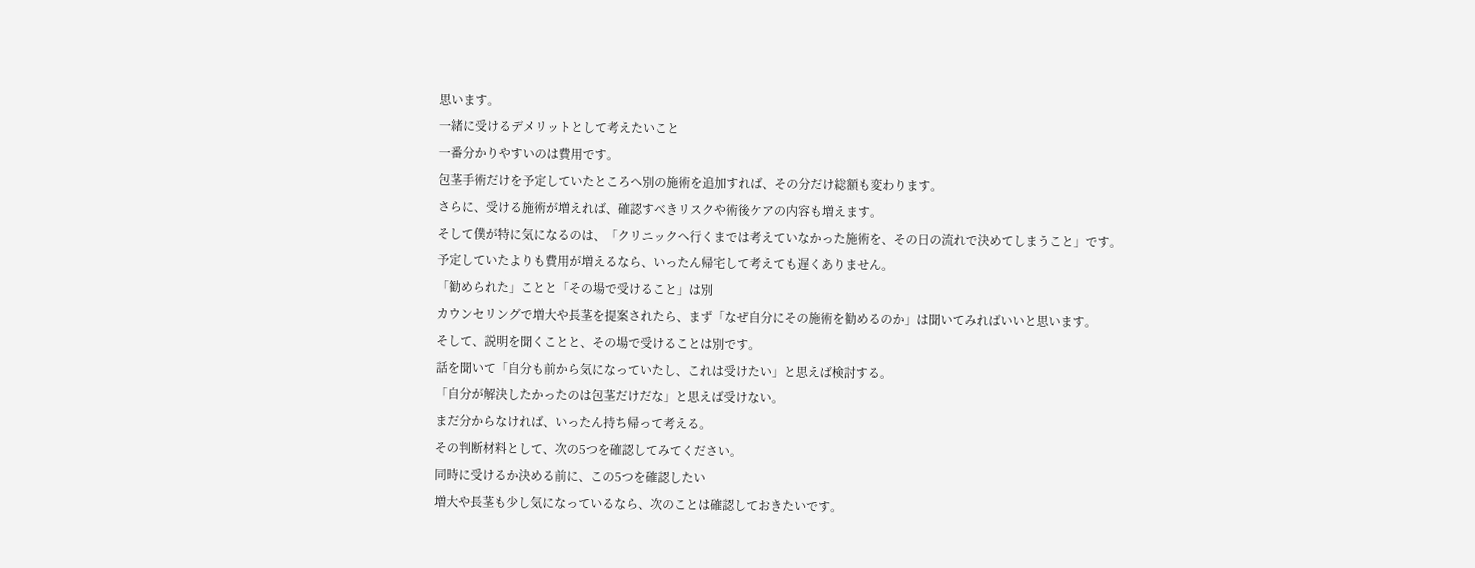思います。
一緒に受けるデメリットとして考えたいこと
一番分かりやすいのは費用です。
包茎手術だけを予定していたところへ別の施術を追加すれば、その分だけ総額も変わります。
さらに、受ける施術が増えれば、確認すべきリスクや術後ケアの内容も増えます。
そして僕が特に気になるのは、「クリニックへ行くまでは考えていなかった施術を、その日の流れで決めてしまうこと」です。
予定していたよりも費用が増えるなら、いったん帰宅して考えても遅くありません。
「勧められた」ことと「その場で受けること」は別
カウンセリングで増大や長茎を提案されたら、まず「なぜ自分にその施術を勧めるのか」は聞いてみればいいと思います。
そして、説明を聞くことと、その場で受けることは別です。
話を聞いて「自分も前から気になっていたし、これは受けたい」と思えば検討する。
「自分が解決したかったのは包茎だけだな」と思えば受けない。
まだ分からなければ、いったん持ち帰って考える。
その判断材料として、次の5つを確認してみてください。
同時に受けるか決める前に、この5つを確認したい
増大や長茎も少し気になっているなら、次のことは確認しておきたいです。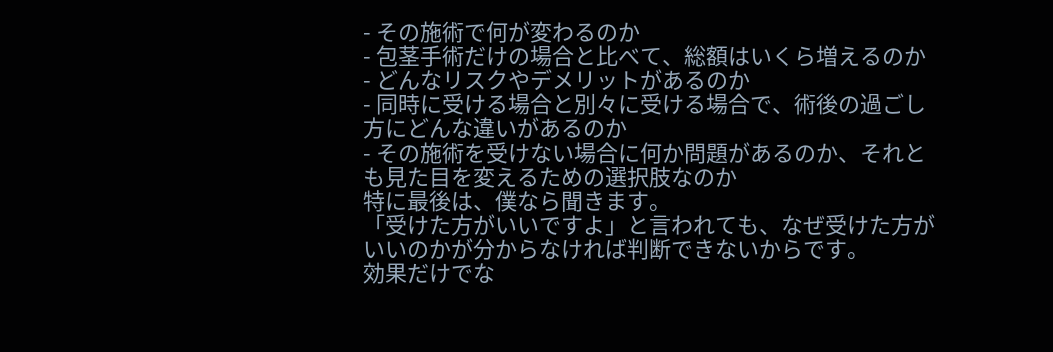- その施術で何が変わるのか
- 包茎手術だけの場合と比べて、総額はいくら増えるのか
- どんなリスクやデメリットがあるのか
- 同時に受ける場合と別々に受ける場合で、術後の過ごし方にどんな違いがあるのか
- その施術を受けない場合に何か問題があるのか、それとも見た目を変えるための選択肢なのか
特に最後は、僕なら聞きます。
「受けた方がいいですよ」と言われても、なぜ受けた方がいいのかが分からなければ判断できないからです。
効果だけでな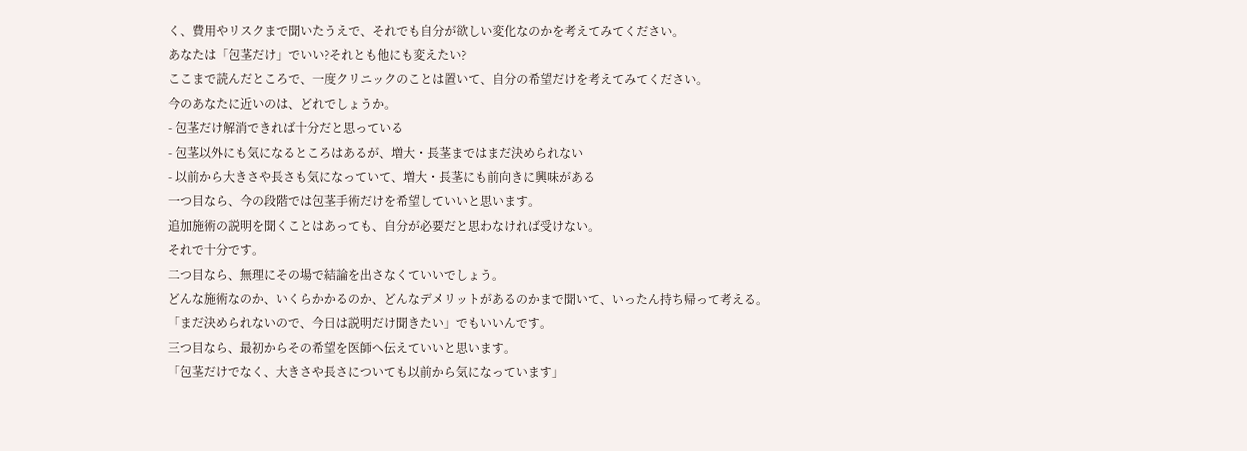く、費用やリスクまで聞いたうえで、それでも自分が欲しい変化なのかを考えてみてください。
あなたは「包茎だけ」でいい?それとも他にも変えたい?
ここまで読んだところで、一度クリニックのことは置いて、自分の希望だけを考えてみてください。
今のあなたに近いのは、どれでしょうか。
- 包茎だけ解消できれば十分だと思っている
- 包茎以外にも気になるところはあるが、増大・長茎まではまだ決められない
- 以前から大きさや長さも気になっていて、増大・長茎にも前向きに興味がある
一つ目なら、今の段階では包茎手術だけを希望していいと思います。
追加施術の説明を聞くことはあっても、自分が必要だと思わなければ受けない。
それで十分です。
二つ目なら、無理にその場で結論を出さなくていいでしょう。
どんな施術なのか、いくらかかるのか、どんなデメリットがあるのかまで聞いて、いったん持ち帰って考える。
「まだ決められないので、今日は説明だけ聞きたい」でもいいんです。
三つ目なら、最初からその希望を医師へ伝えていいと思います。
「包茎だけでなく、大きさや長さについても以前から気になっています」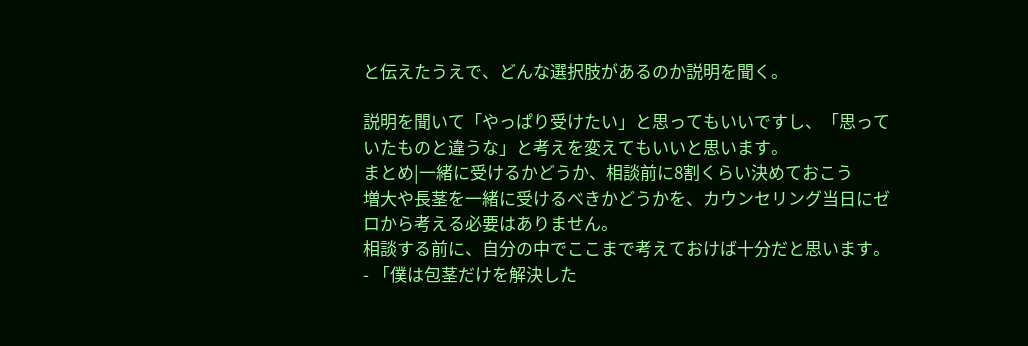と伝えたうえで、どんな選択肢があるのか説明を聞く。

説明を聞いて「やっぱり受けたい」と思ってもいいですし、「思っていたものと違うな」と考えを変えてもいいと思います。
まとめ|一緒に受けるかどうか、相談前に8割くらい決めておこう
増大や長茎を一緒に受けるべきかどうかを、カウンセリング当日にゼロから考える必要はありません。
相談する前に、自分の中でここまで考えておけば十分だと思います。
- 「僕は包茎だけを解決した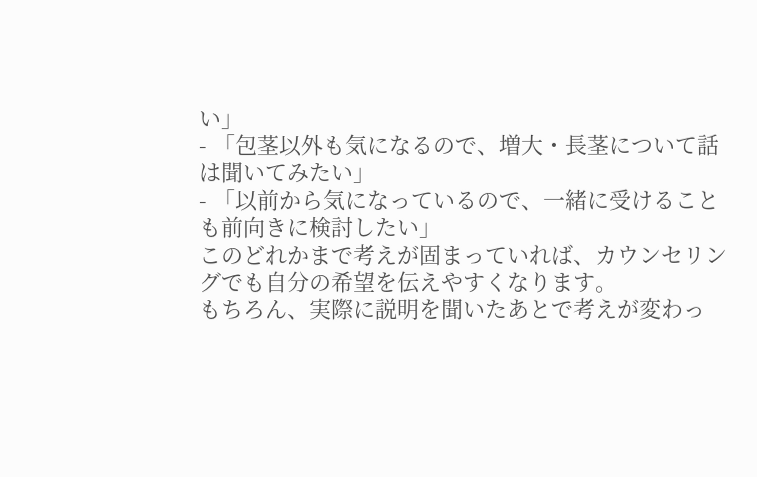い」
- 「包茎以外も気になるので、増大・長茎について話は聞いてみたい」
- 「以前から気になっているので、一緒に受けることも前向きに検討したい」
このどれかまで考えが固まっていれば、カウンセリングでも自分の希望を伝えやすくなります。
もちろん、実際に説明を聞いたあとで考えが変わっ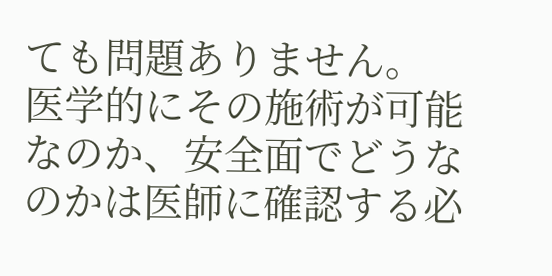ても問題ありません。
医学的にその施術が可能なのか、安全面でどうなのかは医師に確認する必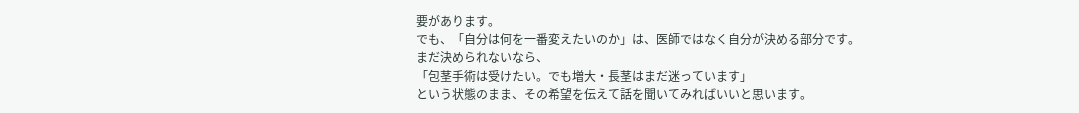要があります。
でも、「自分は何を一番変えたいのか」は、医師ではなく自分が決める部分です。
まだ決められないなら、
「包茎手術は受けたい。でも増大・長茎はまだ迷っています」
という状態のまま、その希望を伝えて話を聞いてみればいいと思います。